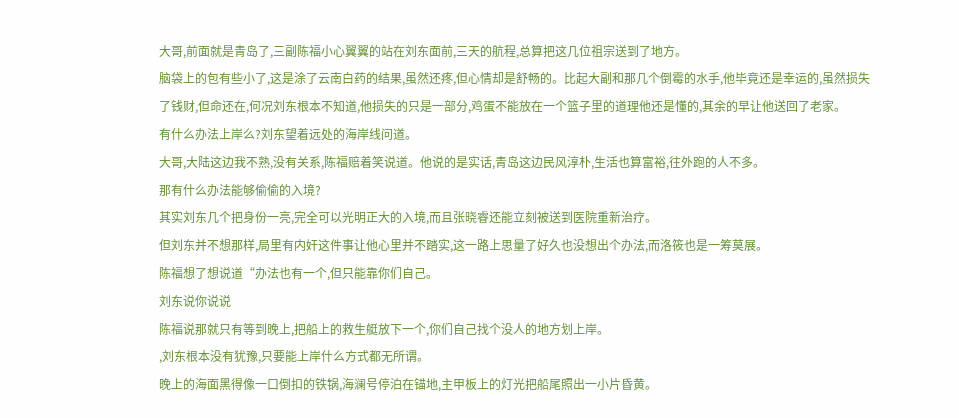大哥,前面就是青岛了,三副陈福小心翼翼的站在刘东面前,三天的航程,总算把这几位祖宗送到了地方。
脑袋上的包有些小了,这是涂了云南白药的结果,虽然还疼,但心情却是舒畅的。比起大副和那几个倒霉的水手,他毕竟还是幸运的,虽然损失了钱财,但命还在,何况刘东根本不知道,他损失的只是一部分,鸡蛋不能放在一个篮子里的道理他还是懂的,其余的早让他送回了老家。
有什么办法上岸么?刘东望着远处的海岸线问道。
大哥,大陆这边我不熟,没有关系,陈福赔着笑说道。他说的是实话,青岛这边民风淳朴,生活也算富裕,往外跑的人不多。
那有什么办法能够偷偷的入境?
其实刘东几个把身份一亮,完全可以光明正大的入境,而且张晓睿还能立刻被送到医院重新治疗。
但刘东并不想那样,局里有内奸这件事让他心里并不踏实,这一路上思量了好久也没想出个办法,而洛筱也是一筹莫展。
陈福想了想说道“办法也有一个,但只能靠你们自己。
刘东说你说说
陈福说那就只有等到晚上,把船上的救生艇放下一个,你们自己找个没人的地方划上岸。
,刘东根本没有犹豫,只要能上岸什么方式都无所谓。
晚上的海面黑得像一口倒扣的铁锅,海澜号停泊在锚地,主甲板上的灯光把船尾照出一小片昏黄。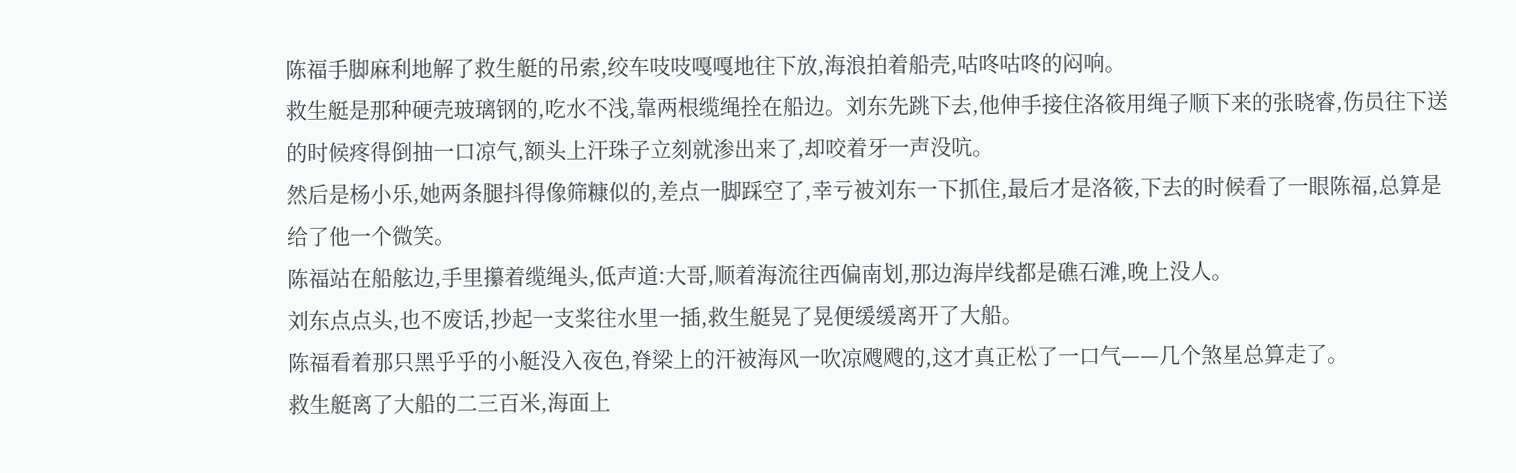陈福手脚麻利地解了救生艇的吊索,绞车吱吱嘎嘎地往下放,海浪拍着船壳,咕咚咕咚的闷响。
救生艇是那种硬壳玻璃钢的,吃水不浅,靠两根缆绳拴在船边。刘东先跳下去,他伸手接住洛筱用绳子顺下来的张晓睿,伤员往下送的时候疼得倒抽一口凉气,额头上汗珠子立刻就渗出来了,却咬着牙一声没吭。
然后是杨小乐,她两条腿抖得像筛糠似的,差点一脚踩空了,幸亏被刘东一下抓住,最后才是洛筱,下去的时候看了一眼陈福,总算是给了他一个微笑。
陈福站在船舷边,手里攥着缆绳头,低声道:大哥,顺着海流往西偏南划,那边海岸线都是礁石滩,晚上没人。
刘东点点头,也不废话,抄起一支桨往水里一插,救生艇晃了晃便缓缓离开了大船。
陈福看着那只黑乎乎的小艇没入夜色,脊梁上的汗被海风一吹凉飕飕的,这才真正松了一口气——几个煞星总算走了。
救生艇离了大船的二三百米,海面上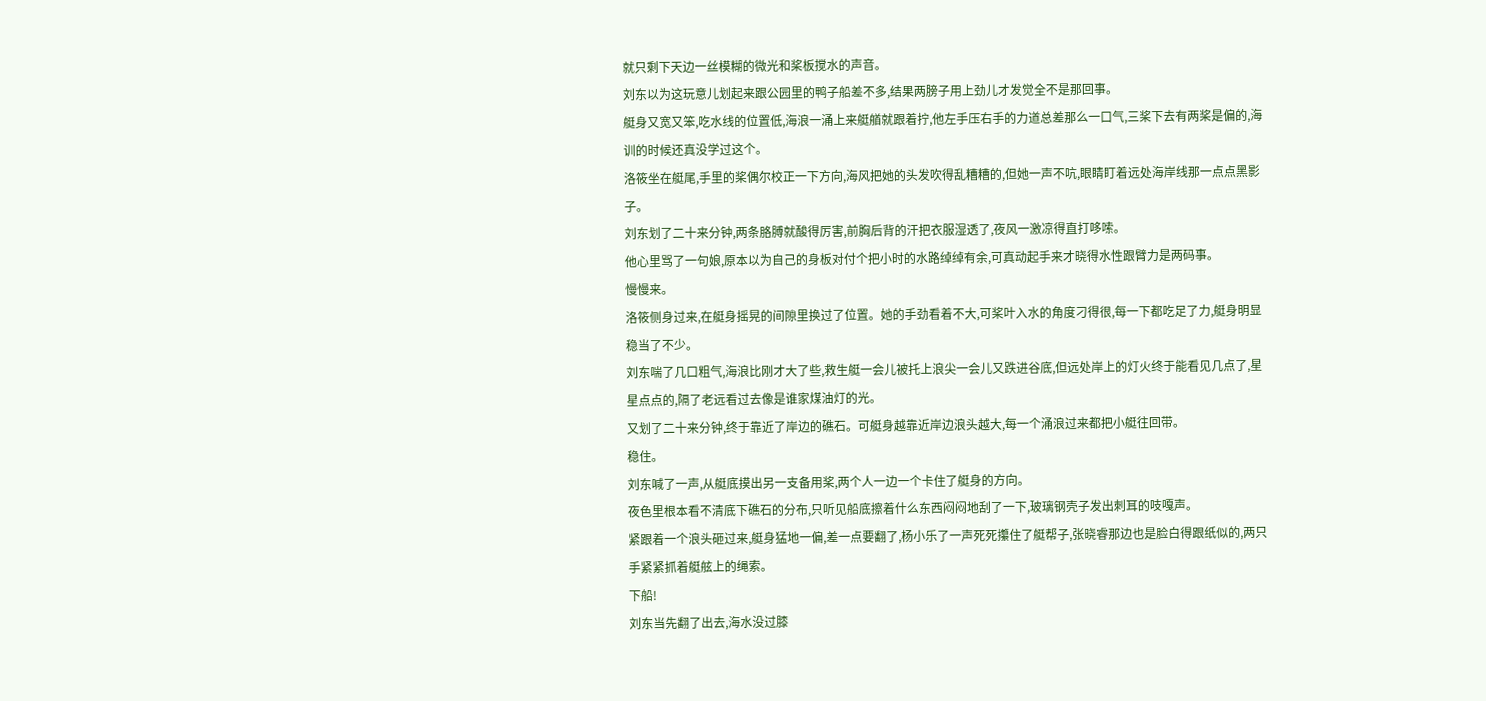就只剩下天边一丝模糊的微光和桨板搅水的声音。
刘东以为这玩意儿划起来跟公园里的鸭子船差不多,结果两膀子用上劲儿才发觉全不是那回事。
艇身又宽又笨,吃水线的位置低,海浪一涌上来艇艏就跟着拧,他左手压右手的力道总差那么一口气,三桨下去有两桨是偏的,海训的时候还真没学过这个。
洛筱坐在艇尾,手里的桨偶尔校正一下方向,海风把她的头发吹得乱糟糟的,但她一声不吭,眼睛盯着远处海岸线那一点点黑影子。
刘东划了二十来分钟,两条胳膊就酸得厉害,前胸后背的汗把衣服湿透了,夜风一激凉得直打哆嗦。
他心里骂了一句娘,原本以为自己的身板对付个把小时的水路绰绰有余,可真动起手来才晓得水性跟臂力是两码事。
慢慢来。
洛筱侧身过来,在艇身摇晃的间隙里换过了位置。她的手劲看着不大,可桨叶入水的角度刁得很,每一下都吃足了力,艇身明显稳当了不少。
刘东喘了几口粗气,海浪比刚才大了些,救生艇一会儿被托上浪尖一会儿又跌进谷底,但远处岸上的灯火终于能看见几点了,星星点点的,隔了老远看过去像是谁家煤油灯的光。
又划了二十来分钟,终于靠近了岸边的礁石。可艇身越靠近岸边浪头越大,每一个涌浪过来都把小艇往回带。
稳住。
刘东喊了一声,从艇底摸出另一支备用桨,两个人一边一个卡住了艇身的方向。
夜色里根本看不清底下礁石的分布,只听见船底擦着什么东西闷闷地刮了一下,玻璃钢壳子发出刺耳的吱嘎声。
紧跟着一个浪头砸过来,艇身猛地一偏,差一点要翻了,杨小乐了一声死死攥住了艇帮子,张晓睿那边也是脸白得跟纸似的,两只手紧紧抓着艇舷上的绳索。
下船!
刘东当先翻了出去,海水没过膝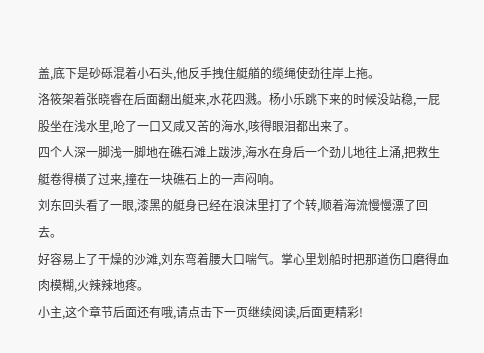盖,底下是砂砾混着小石头,他反手拽住艇艏的缆绳使劲往岸上拖。
洛筱架着张晓睿在后面翻出艇来,水花四溅。杨小乐跳下来的时候没站稳,一屁股坐在浅水里,呛了一口又咸又苦的海水,咳得眼泪都出来了。
四个人深一脚浅一脚地在礁石滩上跋涉,海水在身后一个劲儿地往上涌,把救生艇卷得横了过来,撞在一块礁石上的一声闷响。
刘东回头看了一眼,漆黑的艇身已经在浪沫里打了个转,顺着海流慢慢漂了回去。
好容易上了干燥的沙滩,刘东弯着腰大口喘气。掌心里划船时把那道伤口磨得血肉模糊,火辣辣地疼。
小主,这个章节后面还有哦,请点击下一页继续阅读,后面更精彩!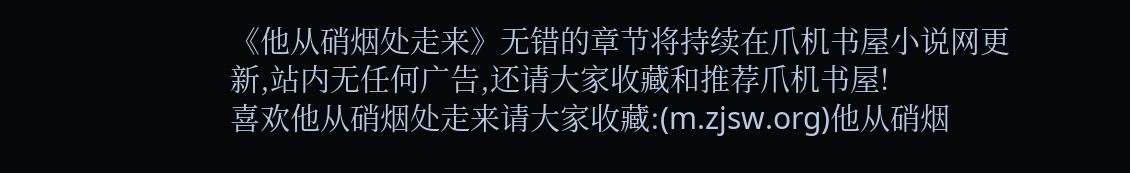《他从硝烟处走来》无错的章节将持续在爪机书屋小说网更新,站内无任何广告,还请大家收藏和推荐爪机书屋!
喜欢他从硝烟处走来请大家收藏:(m.zjsw.org)他从硝烟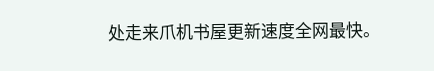处走来爪机书屋更新速度全网最快。